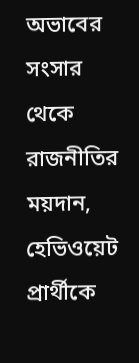অভাবের সংসার থেকে রাজনীতির ময়দান, হেভিওয়েট প্রার্থীকে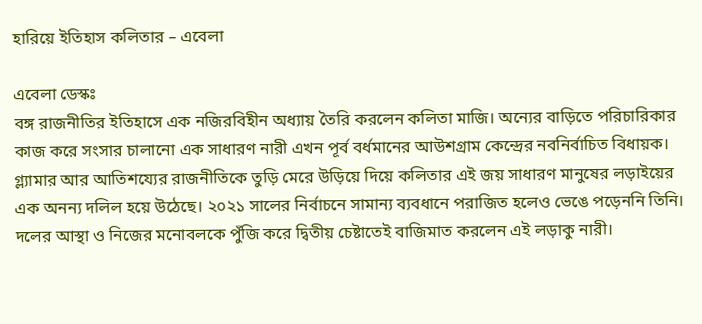হারিয়ে ইতিহাস কলিতার – এবেলা

এবেলা ডেস্কঃ
বঙ্গ রাজনীতির ইতিহাসে এক নজিরবিহীন অধ্যায় তৈরি করলেন কলিতা মাজি। অন্যের বাড়িতে পরিচারিকার কাজ করে সংসার চালানো এক সাধারণ নারী এখন পূর্ব বর্ধমানের আউশগ্রাম কেন্দ্রের নবনির্বাচিত বিধায়ক। গ্ল্যামার আর আতিশয্যের রাজনীতিকে তুড়ি মেরে উড়িয়ে দিয়ে কলিতার এই জয় সাধারণ মানুষের লড়াইয়ের এক অনন্য দলিল হয়ে উঠেছে। ২০২১ সালের নির্বাচনে সামান্য ব্যবধানে পরাজিত হলেও ভেঙে পড়েননি তিনি। দলের আস্থা ও নিজের মনোবলকে পুঁজি করে দ্বিতীয় চেষ্টাতেই বাজিমাত করলেন এই লড়াকু নারী।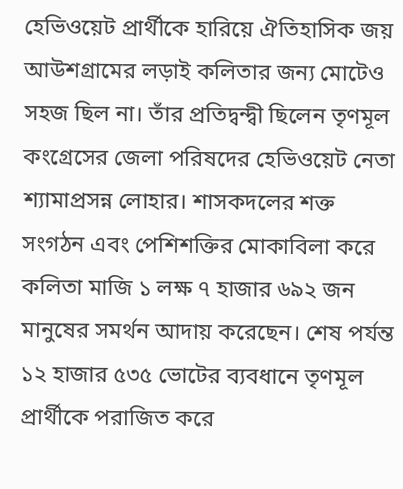হেভিওয়েট প্রার্থীকে হারিয়ে ঐতিহাসিক জয়
আউশগ্রামের লড়াই কলিতার জন্য মোটেও সহজ ছিল না। তাঁর প্রতিদ্বন্দ্বী ছিলেন তৃণমূল কংগ্রেসের জেলা পরিষদের হেভিওয়েট নেতা শ্যামাপ্রসন্ন লোহার। শাসকদলের শক্ত সংগঠন এবং পেশিশক্তির মোকাবিলা করে কলিতা মাজি ১ লক্ষ ৭ হাজার ৬৯২ জন মানুষের সমর্থন আদায় করেছেন। শেষ পর্যন্ত ১২ হাজার ৫৩৫ ভোটের ব্যবধানে তৃণমূল প্রার্থীকে পরাজিত করে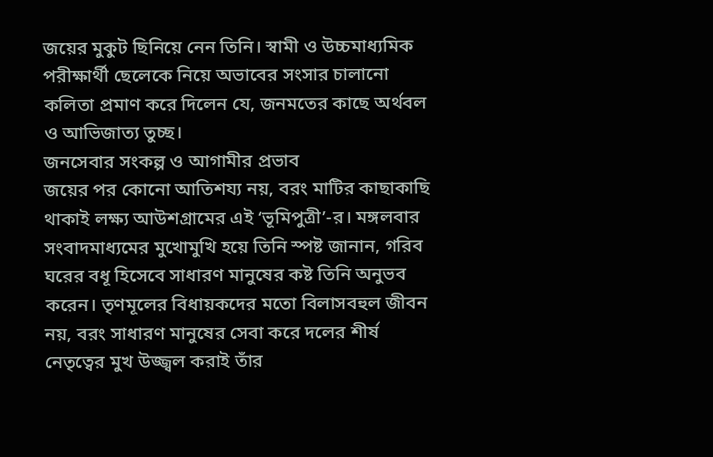জয়ের মুকুট ছিনিয়ে নেন তিনি। স্বামী ও উচ্চমাধ্যমিক পরীক্ষার্থী ছেলেকে নিয়ে অভাবের সংসার চালানো কলিতা প্রমাণ করে দিলেন যে, জনমতের কাছে অর্থবল ও আভিজাত্য তুচ্ছ।
জনসেবার সংকল্প ও আগামীর প্রভাব
জয়ের পর কোনো আতিশয্য নয়, বরং মাটির কাছাকাছি থাকাই লক্ষ্য আউশগ্রামের এই ‘ভূমিপুত্রী’-র। মঙ্গলবার সংবাদমাধ্যমের মুখোমুখি হয়ে তিনি স্পষ্ট জানান, গরিব ঘরের বধূ হিসেবে সাধারণ মানুষের কষ্ট তিনি অনুভব করেন। তৃণমূলের বিধায়কদের মতো বিলাসবহুল জীবন নয়, বরং সাধারণ মানুষের সেবা করে দলের শীর্ষ নেতৃত্বের মুখ উজ্জ্বল করাই তাঁর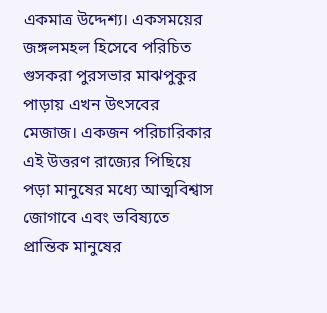একমাত্র উদ্দেশ্য। একসময়ের জঙ্গলমহল হিসেবে পরিচিত গুসকরা পুরসভার মাঝপুকুর পাড়ায় এখন উৎসবের মেজাজ। একজন পরিচারিকার এই উত্তরণ রাজ্যের পিছিয়ে পড়া মানুষের মধ্যে আত্মবিশ্বাস জোগাবে এবং ভবিষ্যতে প্রান্তিক মানুষের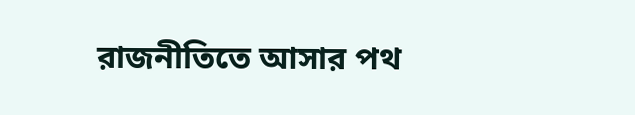রাজনীতিতে আসার পথ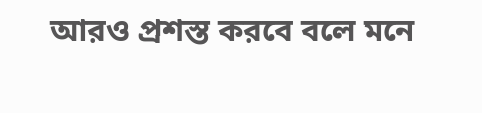আরও প্রশস্ত করবে বলে মনে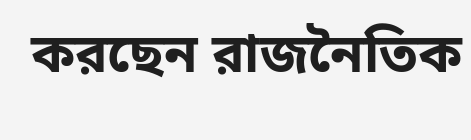করছেন রাজনৈতিক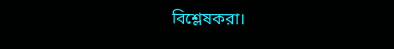বিশ্লেষকরা।